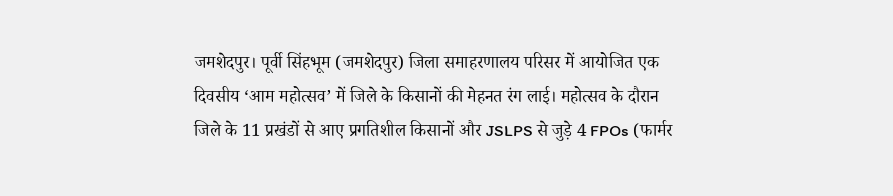जमशेदपुर। पूर्वी सिंहभूम (जमशेदपुर) जिला समाहरणालय परिसर में आयोजित एक दिवसीय ‘आम महोत्सव’ में जिले के किसानों की मेहनत रंग लाई। महोत्सव के दौरान जिले के 11 प्रखंडों से आए प्रगतिशील किसानों और JSLPS से जुड़े 4 FPOs (फार्मर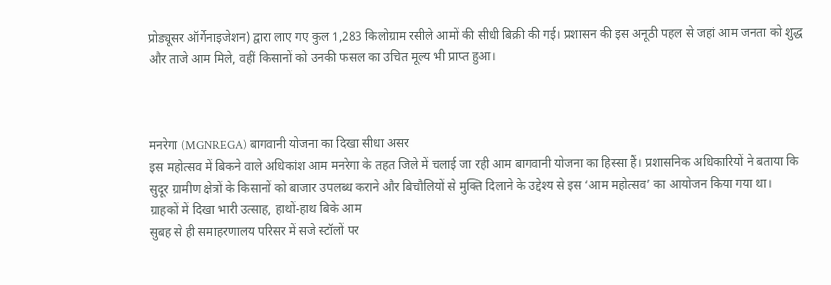प्रोड्यूसर ऑर्गेनाइजेशन) द्वारा लाए गए कुल 1,283 किलोग्राम रसीले आमों की सीधी बिक्री की गई। प्रशासन की इस अनूठी पहल से जहां आम जनता को शुद्ध और ताजे आम मिले, वहीं किसानों को उनकी फसल का उचित मूल्य भी प्राप्त हुआ।



मनरेगा (MGNREGA) बागवानी योजना का दिखा सीधा असर
इस महोत्सव में बिकने वाले अधिकांश आम मनरेगा के तहत जिले में चलाई जा रही आम बागवानी योजना का हिस्सा हैं। प्रशासनिक अधिकारियों ने बताया कि सुदूर ग्रामीण क्षेत्रों के किसानों को बाजार उपलब्ध कराने और बिचौलियों से मुक्ति दिलाने के उद्देश्य से इस ‘आम महोत्सव’ का आयोजन किया गया था।
ग्राहकों में दिखा भारी उत्साह, हाथों-हाथ बिके आम
सुबह से ही समाहरणालय परिसर में सजे स्टॉलों पर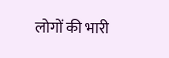लोगों की भारी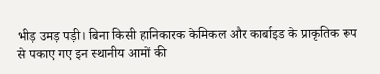भीड़ उमड़ पड़ी। बिना किसी हानिकारक केमिकल और कार्बाइड के प्राकृतिक रूप से पकाए गए इन स्थानीय आमों की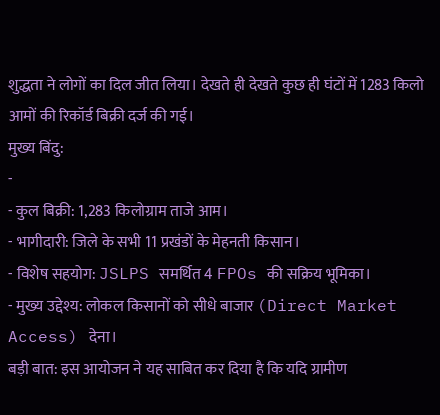शुद्धता ने लोगों का दिल जीत लिया। देखते ही देखते कुछ ही घंटों में 1283 किलो आमों की रिकॉर्ड बिक्री दर्ज की गई।
मुख्य बिंदु:
-
- कुल बिक्री: 1,283 किलोग्राम ताजे आम।
- भागीदारी: जिले के सभी 11 प्रखंडों के मेहनती किसान।
- विशेष सहयोग: JSLPS समर्थित 4 FPOs की सक्रिय भूमिका।
- मुख्य उद्देश्य: लोकल किसानों को सीधे बाजार (Direct Market Access) देना।
बड़ी बात: इस आयोजन ने यह साबित कर दिया है कि यदि ग्रामीण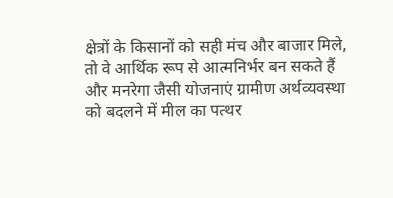क्षेत्रों के किसानों को सही मंच और बाजार मिले, तो वे आर्थिक रूप से आत्मनिर्भर बन सकते हैं और मनरेगा जैसी योजनाएं ग्रामीण अर्थव्यवस्था को बदलने में मील का पत्थर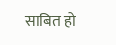साबित हो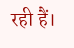रही हैं।